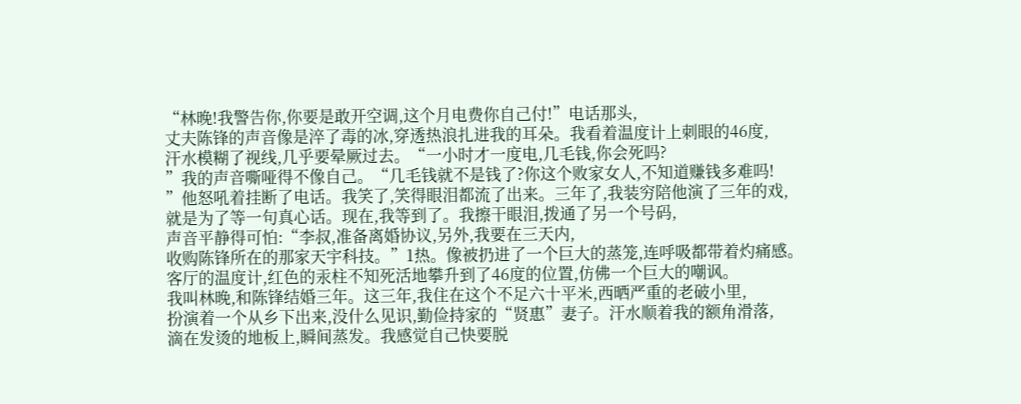“林晚!我警告你,你要是敢开空调,这个月电费你自己付!”电话那头,
丈夫陈锋的声音像是淬了毒的冰,穿透热浪扎进我的耳朵。我看着温度计上刺眼的46度,
汗水模糊了视线,几乎要晕厥过去。“一小时才一度电,几毛钱,你会死吗?
”我的声音嘶哑得不像自己。“几毛钱就不是钱了?你这个败家女人,不知道赚钱多难吗!
”他怒吼着挂断了电话。我笑了,笑得眼泪都流了出来。三年了,我装穷陪他演了三年的戏,
就是为了等一句真心话。现在,我等到了。我擦干眼泪,拨通了另一个号码,
声音平静得可怕:“李叔,准备离婚协议,另外,我要在三天内,
收购陈锋所在的那家天宇科技。”1热。像被扔进了一个巨大的蒸笼,连呼吸都带着灼痛感。
客厅的温度计,红色的汞柱不知死活地攀升到了46度的位置,仿佛一个巨大的嘲讽。
我叫林晚,和陈锋结婚三年。这三年,我住在这个不足六十平米,西晒严重的老破小里,
扮演着一个从乡下出来,没什么见识,勤俭持家的“贤惠”妻子。汗水顺着我的额角滑落,
滴在发烫的地板上,瞬间蒸发。我感觉自己快要脱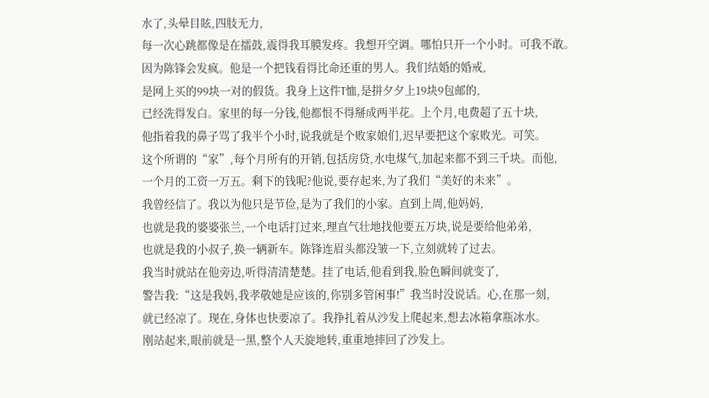水了,头晕目眩,四肢无力,
每一次心跳都像是在擂鼓,震得我耳膜发疼。我想开空调。哪怕只开一个小时。可我不敢。
因为陈锋会发疯。他是一个把钱看得比命还重的男人。我们结婚的婚戒,
是网上买的99块一对的假货。我身上这件T恤,是拼夕夕上19块9包邮的,
已经洗得发白。家里的每一分钱,他都恨不得掰成两半花。上个月,电费超了五十块,
他指着我的鼻子骂了我半个小时,说我就是个败家娘们,迟早要把这个家败光。可笑。
这个所谓的“家”,每个月所有的开销,包括房贷,水电煤气,加起来都不到三千块。而他,
一个月的工资一万五。剩下的钱呢?他说,要存起来,为了我们“美好的未来”。
我曾经信了。我以为他只是节俭,是为了我们的小家。直到上周,他妈妈,
也就是我的婆婆张兰,一个电话打过来,理直气壮地找他要五万块,说是要给他弟弟,
也就是我的小叔子,换一辆新车。陈锋连眉头都没皱一下,立刻就转了过去。
我当时就站在他旁边,听得清清楚楚。挂了电话,他看到我,脸色瞬间就变了,
警告我:“这是我妈,我孝敬她是应该的,你别多管闲事!”我当时没说话。心,在那一刻,
就已经凉了。现在,身体也快要凉了。我挣扎着从沙发上爬起来,想去冰箱拿瓶冰水。
刚站起来,眼前就是一黑,整个人天旋地转,重重地摔回了沙发上。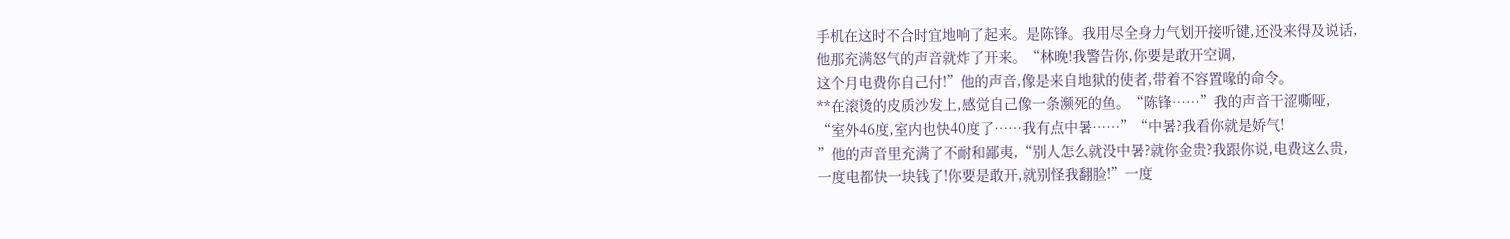手机在这时不合时宜地响了起来。是陈锋。我用尽全身力气划开接听键,还没来得及说话,
他那充满怒气的声音就炸了开来。“林晚!我警告你,你要是敢开空调,
这个月电费你自己付!”他的声音,像是来自地狱的使者,带着不容置喙的命令。
**在滚烫的皮质沙发上,感觉自己像一条濒死的鱼。“陈锋……”我的声音干涩嘶哑,
“室外46度,室内也快40度了……我有点中暑……”“中暑?我看你就是娇气!
”他的声音里充满了不耐和鄙夷,“别人怎么就没中暑?就你金贵?我跟你说,电费这么贵,
一度电都快一块钱了!你要是敢开,就别怪我翻脸!”一度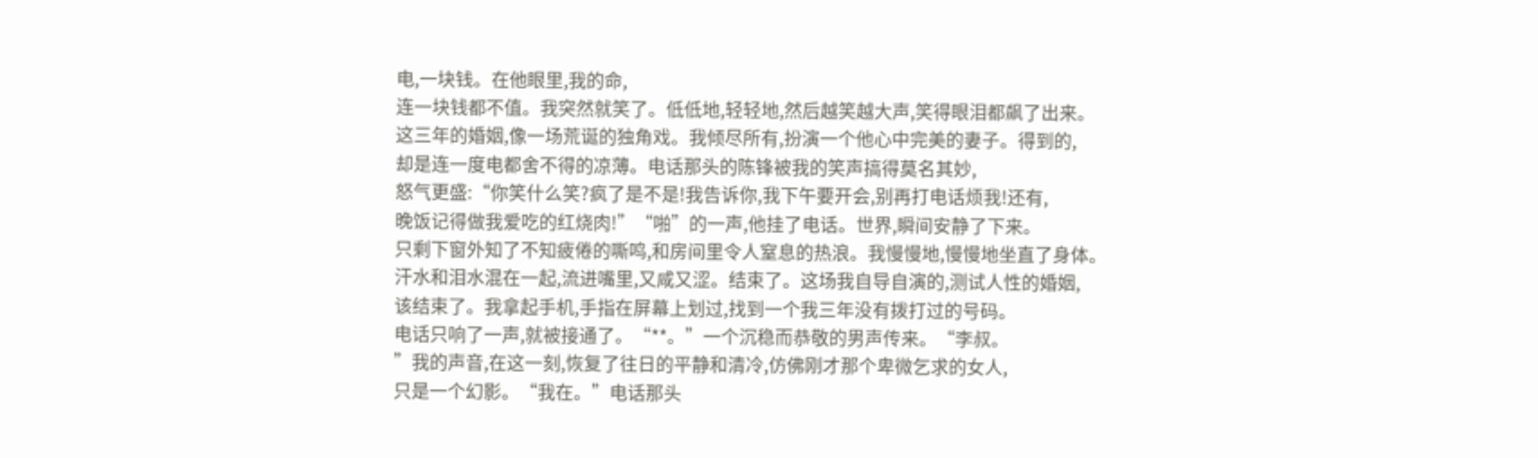电,一块钱。在他眼里,我的命,
连一块钱都不值。我突然就笑了。低低地,轻轻地,然后越笑越大声,笑得眼泪都飙了出来。
这三年的婚姻,像一场荒诞的独角戏。我倾尽所有,扮演一个他心中完美的妻子。得到的,
却是连一度电都舍不得的凉薄。电话那头的陈锋被我的笑声搞得莫名其妙,
怒气更盛:“你笑什么笑?疯了是不是!我告诉你,我下午要开会,别再打电话烦我!还有,
晚饭记得做我爱吃的红烧肉!”“啪”的一声,他挂了电话。世界,瞬间安静了下来。
只剩下窗外知了不知疲倦的嘶鸣,和房间里令人窒息的热浪。我慢慢地,慢慢地坐直了身体。
汗水和泪水混在一起,流进嘴里,又咸又涩。结束了。这场我自导自演的,测试人性的婚姻,
该结束了。我拿起手机,手指在屏幕上划过,找到一个我三年没有拨打过的号码。
电话只响了一声,就被接通了。“**。”一个沉稳而恭敬的男声传来。“李叔。
”我的声音,在这一刻,恢复了往日的平静和清冷,仿佛刚才那个卑微乞求的女人,
只是一个幻影。“我在。”电话那头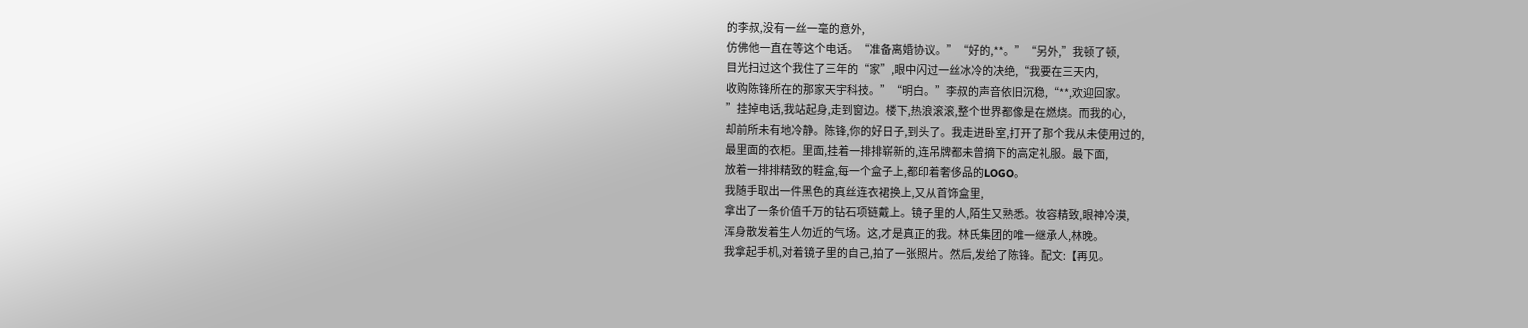的李叔,没有一丝一毫的意外,
仿佛他一直在等这个电话。“准备离婚协议。”“好的,**。”“另外,”我顿了顿,
目光扫过这个我住了三年的“家”,眼中闪过一丝冰冷的决绝,“我要在三天内,
收购陈锋所在的那家天宇科技。”“明白。”李叔的声音依旧沉稳,“**,欢迎回家。
”挂掉电话,我站起身,走到窗边。楼下,热浪滚滚,整个世界都像是在燃烧。而我的心,
却前所未有地冷静。陈锋,你的好日子,到头了。我走进卧室,打开了那个我从未使用过的,
最里面的衣柜。里面,挂着一排排崭新的,连吊牌都未曾摘下的高定礼服。最下面,
放着一排排精致的鞋盒,每一个盒子上,都印着奢侈品的LOGO。
我随手取出一件黑色的真丝连衣裙换上,又从首饰盒里,
拿出了一条价值千万的钻石项链戴上。镜子里的人,陌生又熟悉。妆容精致,眼神冷漠,
浑身散发着生人勿近的气场。这,才是真正的我。林氏集团的唯一继承人,林晚。
我拿起手机,对着镜子里的自己,拍了一张照片。然后,发给了陈锋。配文:【再见。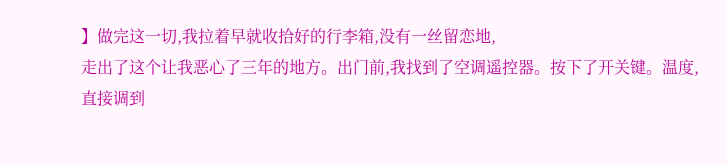】做完这一切,我拉着早就收拾好的行李箱,没有一丝留恋地,
走出了这个让我恶心了三年的地方。出门前,我找到了空调遥控器。按下了开关键。温度,
直接调到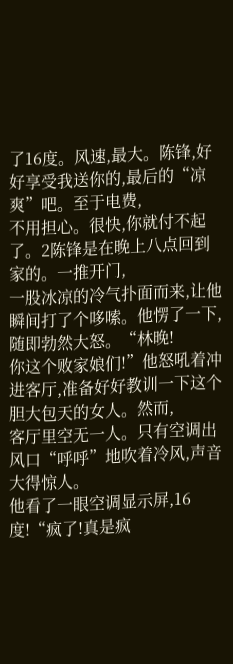了16度。风速,最大。陈锋,好好享受我送你的,最后的“凉爽”吧。至于电费,
不用担心。很快,你就付不起了。2陈锋是在晚上八点回到家的。一推开门,
一股冰凉的冷气扑面而来,让他瞬间打了个哆嗦。他愣了一下,随即勃然大怒。“林晚!
你这个败家娘们!”他怒吼着冲进客厅,准备好好教训一下这个胆大包天的女人。然而,
客厅里空无一人。只有空调出风口“呼呼”地吹着冷风,声音大得惊人。
他看了一眼空调显示屏,16度!“疯了!真是疯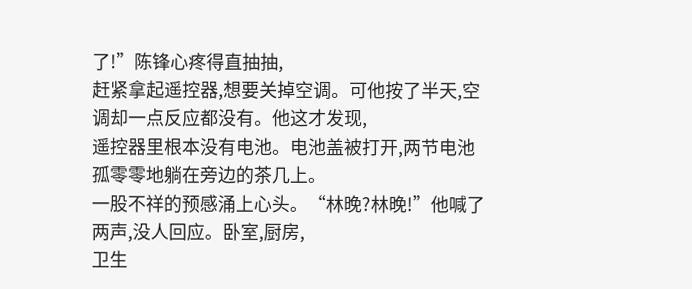了!”陈锋心疼得直抽抽,
赶紧拿起遥控器,想要关掉空调。可他按了半天,空调却一点反应都没有。他这才发现,
遥控器里根本没有电池。电池盖被打开,两节电池孤零零地躺在旁边的茶几上。
一股不祥的预感涌上心头。“林晚?林晚!”他喊了两声,没人回应。卧室,厨房,
卫生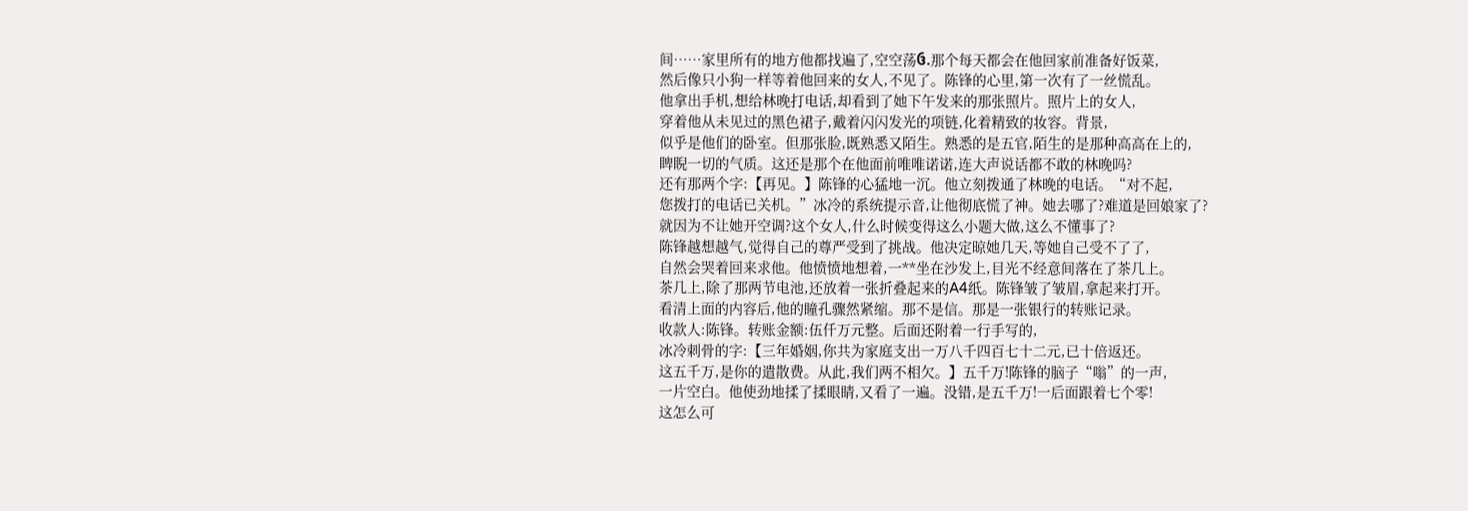间……家里所有的地方他都找遍了,空空荡ઉ.那个每天都会在他回家前准备好饭菜,
然后像只小狗一样等着他回来的女人,不见了。陈锋的心里,第一次有了一丝慌乱。
他拿出手机,想给林晚打电话,却看到了她下午发来的那张照片。照片上的女人,
穿着他从未见过的黑色裙子,戴着闪闪发光的项链,化着精致的妆容。背景,
似乎是他们的卧室。但那张脸,既熟悉又陌生。熟悉的是五官,陌生的是那种高高在上的,
睥睨一切的气质。这还是那个在他面前唯唯诺诺,连大声说话都不敢的林晚吗?
还有那两个字:【再见。】陈锋的心猛地一沉。他立刻拨通了林晚的电话。“对不起,
您拨打的电话已关机。”冰冷的系统提示音,让他彻底慌了神。她去哪了?难道是回娘家了?
就因为不让她开空调?这个女人,什么时候变得这么小题大做,这么不懂事了?
陈锋越想越气,觉得自己的尊严受到了挑战。他决定晾她几天,等她自己受不了了,
自然会哭着回来求他。他愤愤地想着,一**坐在沙发上,目光不经意间落在了茶几上。
茶几上,除了那两节电池,还放着一张折叠起来的A4纸。陈锋皱了皱眉,拿起来打开。
看清上面的内容后,他的瞳孔骤然紧缩。那不是信。那是一张银行的转账记录。
收款人:陈锋。转账金额:伍仟万元整。后面还附着一行手写的,
冰冷刺骨的字:【三年婚姻,你共为家庭支出一万八千四百七十二元,已十倍返还。
这五千万,是你的遣散费。从此,我们两不相欠。】五千万!陈锋的脑子“嗡”的一声,
一片空白。他使劲地揉了揉眼睛,又看了一遍。没错,是五千万!一后面跟着七个零!
这怎么可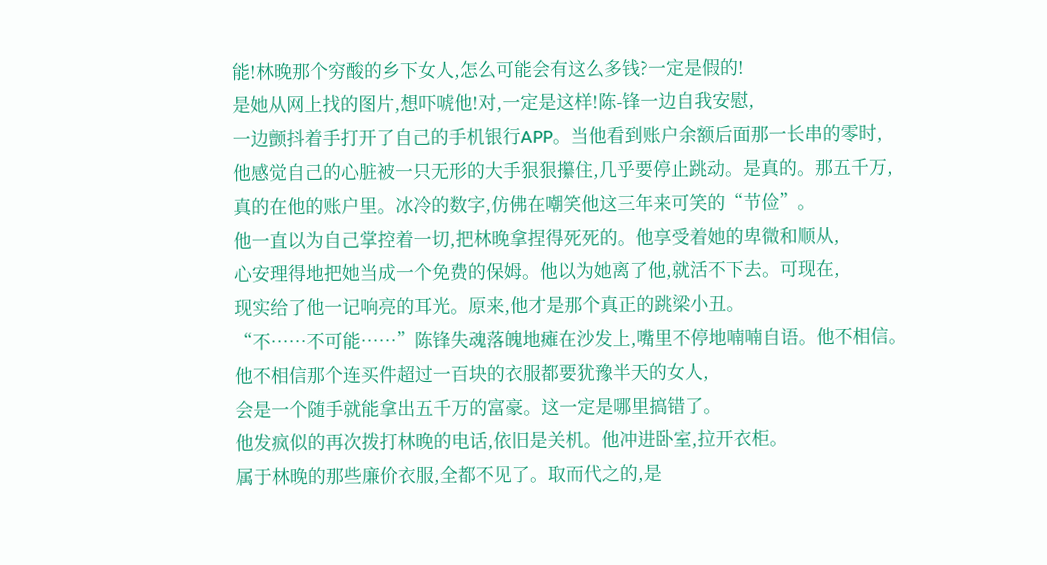能!林晚那个穷酸的乡下女人,怎么可能会有这么多钱?一定是假的!
是她从网上找的图片,想吓唬他!对,一定是这样!陈-锋一边自我安慰,
一边颤抖着手打开了自己的手机银行APP。当他看到账户余额后面那一长串的零时,
他感觉自己的心脏被一只无形的大手狠狠攥住,几乎要停止跳动。是真的。那五千万,
真的在他的账户里。冰冷的数字,仿佛在嘲笑他这三年来可笑的“节俭”。
他一直以为自己掌控着一切,把林晚拿捏得死死的。他享受着她的卑微和顺从,
心安理得地把她当成一个免费的保姆。他以为她离了他,就活不下去。可现在,
现实给了他一记响亮的耳光。原来,他才是那个真正的跳梁小丑。
“不……不可能……”陈锋失魂落魄地瘫在沙发上,嘴里不停地喃喃自语。他不相信。
他不相信那个连买件超过一百块的衣服都要犹豫半天的女人,
会是一个随手就能拿出五千万的富豪。这一定是哪里搞错了。
他发疯似的再次拨打林晚的电话,依旧是关机。他冲进卧室,拉开衣柜。
属于林晚的那些廉价衣服,全都不见了。取而代之的,是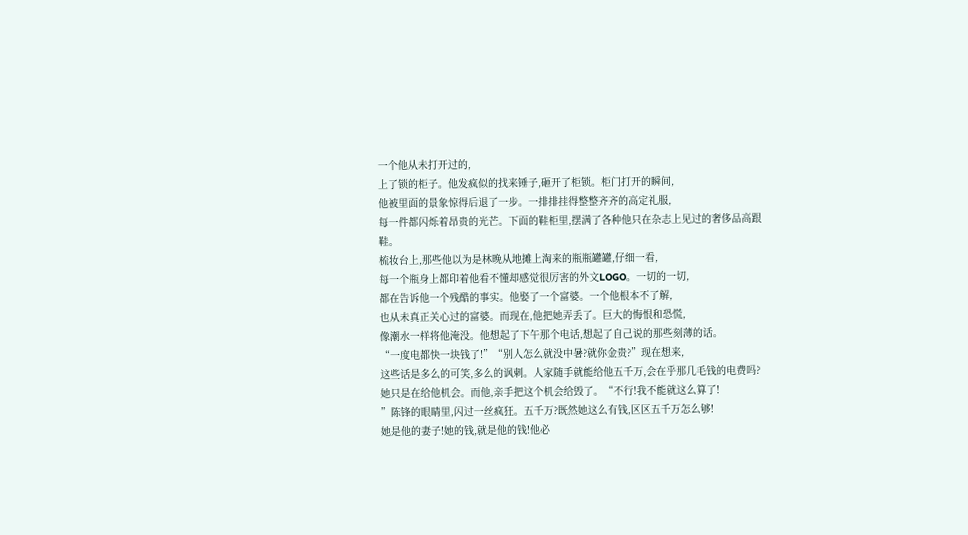一个他从未打开过的,
上了锁的柜子。他发疯似的找来锤子,砸开了柜锁。柜门打开的瞬间,
他被里面的景象惊得后退了一步。一排排挂得整整齐齐的高定礼服,
每一件都闪烁着昂贵的光芒。下面的鞋柜里,摆满了各种他只在杂志上见过的奢侈品高跟鞋。
梳妆台上,那些他以为是林晚从地摊上淘来的瓶瓶罐罐,仔细一看,
每一个瓶身上都印着他看不懂却感觉很厉害的外文LOGO。一切的一切,
都在告诉他一个残酷的事实。他娶了一个富婆。一个他根本不了解,
也从未真正关心过的富婆。而现在,他把她弄丢了。巨大的悔恨和恐慌,
像潮水一样将他淹没。他想起了下午那个电话,想起了自己说的那些刻薄的话。
“一度电都快一块钱了!”“别人怎么就没中暑?就你金贵?”现在想来,
这些话是多么的可笑,多么的讽刺。人家随手就能给他五千万,会在乎那几毛钱的电费吗?
她只是在给他机会。而他,亲手把这个机会给毁了。“不行!我不能就这么算了!
”陈锋的眼睛里,闪过一丝疯狂。五千万?既然她这么有钱,区区五千万怎么够!
她是他的妻子!她的钱,就是他的钱!他必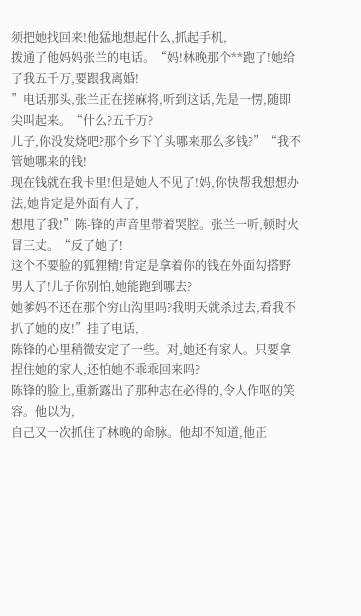须把她找回来!他猛地想起什么,抓起手机,
拨通了他妈妈张兰的电话。“妈!林晚那个**跑了!她给了我五千万,要跟我离婚!
”电话那头,张兰正在搓麻将,听到这话,先是一愣,随即尖叫起来。“什么?五千万?
儿子,你没发烧吧?那个乡下丫头哪来那么多钱?”“我不管她哪来的钱!
现在钱就在我卡里!但是她人不见了!妈,你快帮我想想办法,她肯定是外面有人了,
想甩了我!”陈-锋的声音里带着哭腔。张兰一听,顿时火冒三丈。“反了她了!
这个不要脸的狐狸精!肯定是拿着你的钱在外面勾搭野男人了!儿子你别怕,她能跑到哪去?
她爹妈不还在那个穷山沟里吗?我明天就杀过去,看我不扒了她的皮!”挂了电话,
陈锋的心里稍微安定了一些。对,她还有家人。只要拿捏住她的家人,还怕她不乖乖回来吗?
陈锋的脸上,重新露出了那种志在必得的,令人作呕的笑容。他以为,
自己又一次抓住了林晚的命脉。他却不知道,他正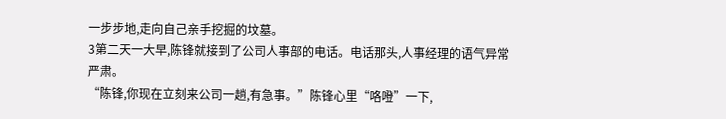一步步地,走向自己亲手挖掘的坟墓。
3第二天一大早,陈锋就接到了公司人事部的电话。电话那头,人事经理的语气异常严肃。
“陈锋,你现在立刻来公司一趟,有急事。”陈锋心里“咯噔”一下,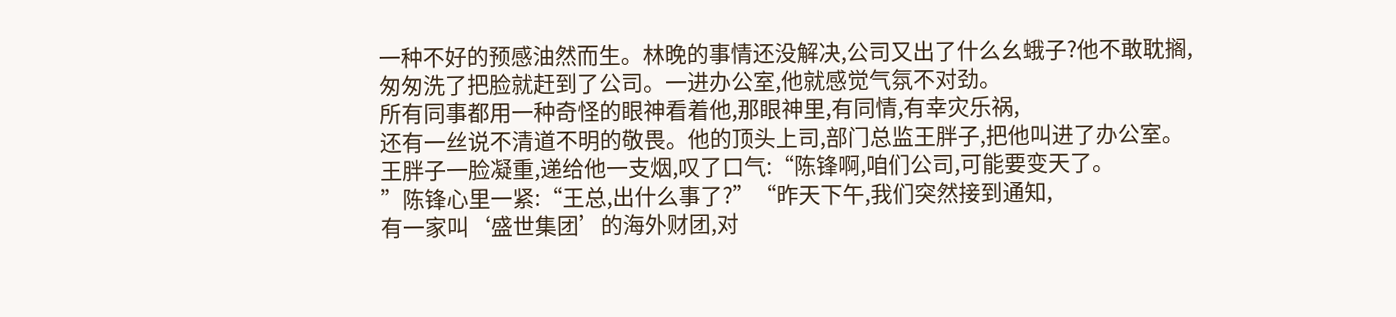一种不好的预感油然而生。林晚的事情还没解决,公司又出了什么幺蛾子?他不敢耽搁,
匆匆洗了把脸就赶到了公司。一进办公室,他就感觉气氛不对劲。
所有同事都用一种奇怪的眼神看着他,那眼神里,有同情,有幸灾乐祸,
还有一丝说不清道不明的敬畏。他的顶头上司,部门总监王胖子,把他叫进了办公室。
王胖子一脸凝重,递给他一支烟,叹了口气:“陈锋啊,咱们公司,可能要变天了。
”陈锋心里一紧:“王总,出什么事了?”“昨天下午,我们突然接到通知,
有一家叫‘盛世集团’的海外财团,对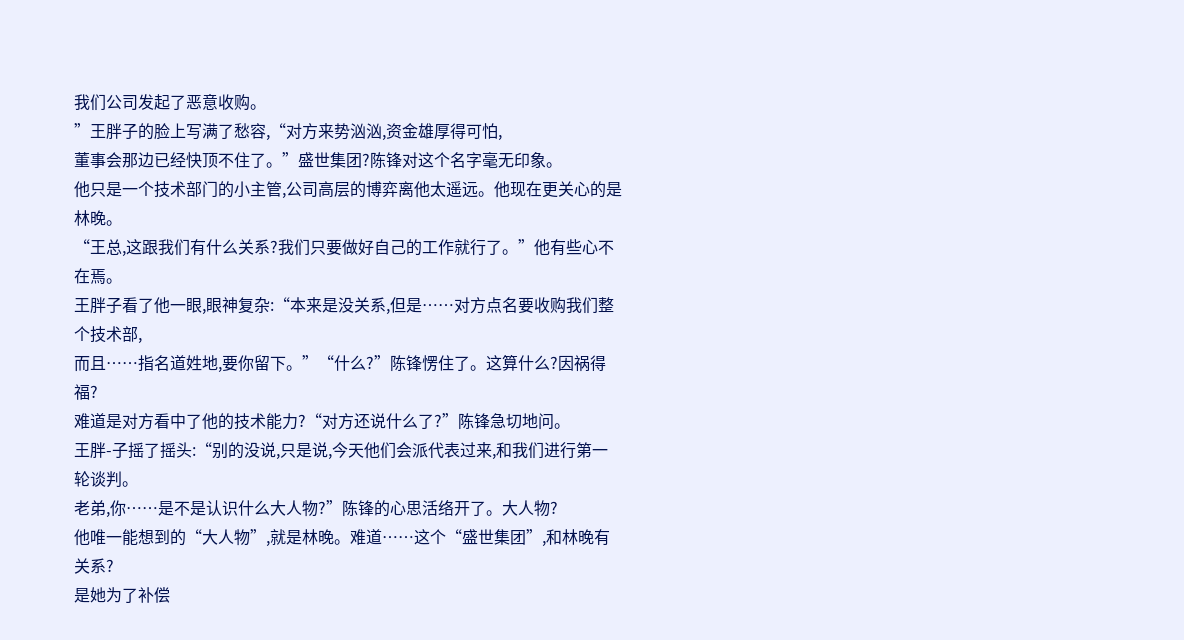我们公司发起了恶意收购。
”王胖子的脸上写满了愁容,“对方来势汹汹,资金雄厚得可怕,
董事会那边已经快顶不住了。”盛世集团?陈锋对这个名字毫无印象。
他只是一个技术部门的小主管,公司高层的博弈离他太遥远。他现在更关心的是林晚。
“王总,这跟我们有什么关系?我们只要做好自己的工作就行了。”他有些心不在焉。
王胖子看了他一眼,眼神复杂:“本来是没关系,但是……对方点名要收购我们整个技术部,
而且……指名道姓地,要你留下。”“什么?”陈锋愣住了。这算什么?因祸得福?
难道是对方看中了他的技术能力?“对方还说什么了?”陈锋急切地问。
王胖-子摇了摇头:“别的没说,只是说,今天他们会派代表过来,和我们进行第一轮谈判。
老弟,你……是不是认识什么大人物?”陈锋的心思活络开了。大人物?
他唯一能想到的“大人物”,就是林晚。难道……这个“盛世集团”,和林晚有关系?
是她为了补偿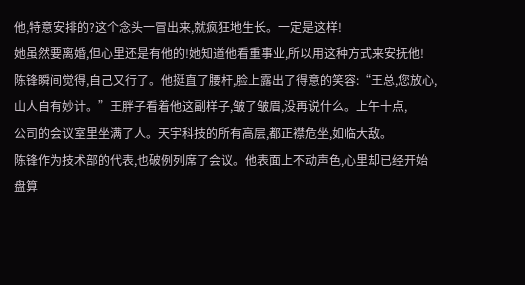他,特意安排的?这个念头一冒出来,就疯狂地生长。一定是这样!
她虽然要离婚,但心里还是有他的!她知道他看重事业,所以用这种方式来安抚他!
陈锋瞬间觉得,自己又行了。他挺直了腰杆,脸上露出了得意的笑容:“王总,您放心,
山人自有妙计。”王胖子看着他这副样子,皱了皱眉,没再说什么。上午十点,
公司的会议室里坐满了人。天宇科技的所有高层,都正襟危坐,如临大敌。
陈锋作为技术部的代表,也破例列席了会议。他表面上不动声色,心里却已经开始盘算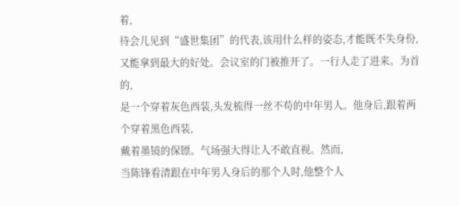着,
待会儿见到“盛世集团”的代表,该用什么样的姿态,才能既不失身份,
又能拿到最大的好处。会议室的门被推开了。一行人走了进来。为首的,
是一个穿着灰色西装,头发梳得一丝不苟的中年男人。他身后,跟着两个穿着黑色西装,
戴着墨镜的保镖。气场强大得让人不敢直视。然而,
当陈锋看清跟在中年男人身后的那个人时,他整个人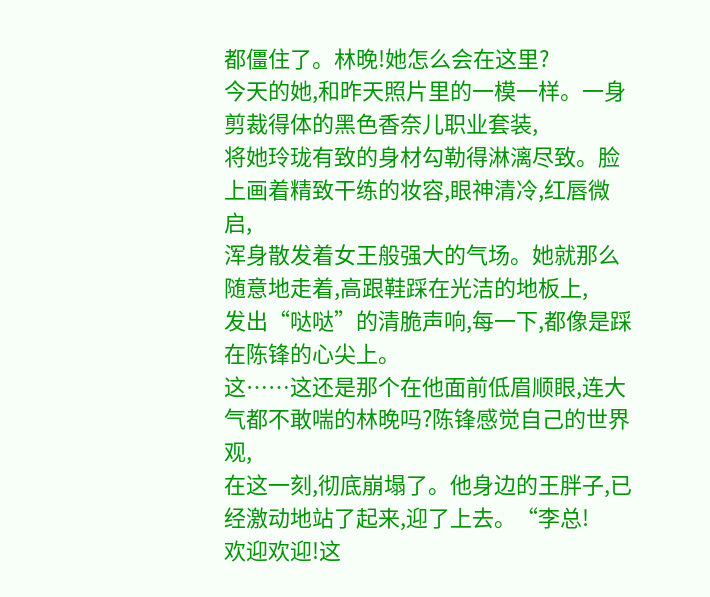都僵住了。林晚!她怎么会在这里?
今天的她,和昨天照片里的一模一样。一身剪裁得体的黑色香奈儿职业套装,
将她玲珑有致的身材勾勒得淋漓尽致。脸上画着精致干练的妆容,眼神清冷,红唇微启,
浑身散发着女王般强大的气场。她就那么随意地走着,高跟鞋踩在光洁的地板上,
发出“哒哒”的清脆声响,每一下,都像是踩在陈锋的心尖上。
这……这还是那个在他面前低眉顺眼,连大气都不敢喘的林晚吗?陈锋感觉自己的世界观,
在这一刻,彻底崩塌了。他身边的王胖子,已经激动地站了起来,迎了上去。“李总!
欢迎欢迎!这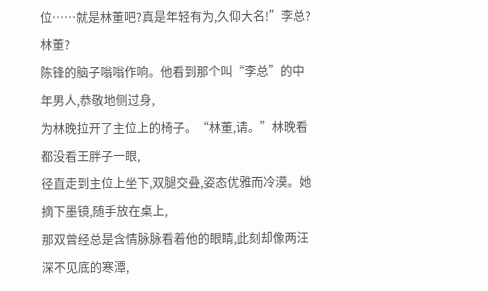位……就是林董吧?真是年轻有为,久仰大名!”李总?林董?
陈锋的脑子嗡嗡作响。他看到那个叫“李总”的中年男人,恭敬地侧过身,
为林晚拉开了主位上的椅子。“林董,请。”林晚看都没看王胖子一眼,
径直走到主位上坐下,双腿交叠,姿态优雅而冷漠。她摘下墨镜,随手放在桌上,
那双曾经总是含情脉脉看着他的眼睛,此刻却像两汪深不见底的寒潭,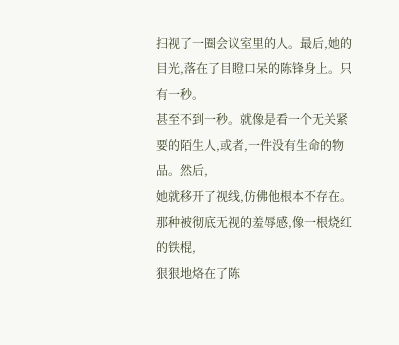扫视了一圈会议室里的人。最后,她的目光,落在了目瞪口呆的陈锋身上。只有一秒。
甚至不到一秒。就像是看一个无关紧要的陌生人,或者,一件没有生命的物品。然后,
她就移开了视线,仿佛他根本不存在。那种被彻底无视的羞辱感,像一根烧红的铁棍,
狠狠地烙在了陈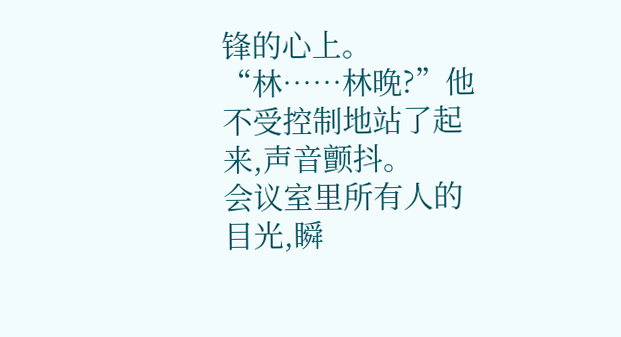锋的心上。“林……林晚?”他不受控制地站了起来,声音颤抖。
会议室里所有人的目光,瞬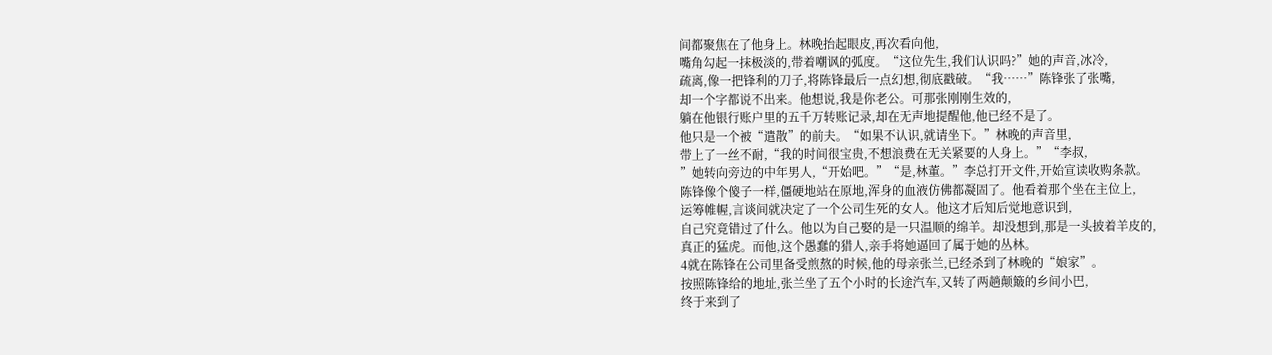间都聚焦在了他身上。林晚抬起眼皮,再次看向他,
嘴角勾起一抹极淡的,带着嘲讽的弧度。“这位先生,我们认识吗?”她的声音,冰冷,
疏离,像一把锋利的刀子,将陈锋最后一点幻想,彻底戳破。“我……”陈锋张了张嘴,
却一个字都说不出来。他想说,我是你老公。可那张刚刚生效的,
躺在他银行账户里的五千万转账记录,却在无声地提醒他,他已经不是了。
他只是一个被“遣散”的前夫。“如果不认识,就请坐下。”林晚的声音里,
带上了一丝不耐,“我的时间很宝贵,不想浪费在无关紧要的人身上。”“李叔,
”她转向旁边的中年男人,“开始吧。”“是,林董。”李总打开文件,开始宣读收购条款。
陈锋像个傻子一样,僵硬地站在原地,浑身的血液仿佛都凝固了。他看着那个坐在主位上,
运筹帷幄,言谈间就决定了一个公司生死的女人。他这才后知后觉地意识到,
自己究竟错过了什么。他以为自己娶的是一只温顺的绵羊。却没想到,那是一头披着羊皮的,
真正的猛虎。而他,这个愚蠢的猎人,亲手将她逼回了属于她的丛林。
4就在陈锋在公司里备受煎熬的时候,他的母亲张兰,已经杀到了林晚的“娘家”。
按照陈锋给的地址,张兰坐了五个小时的长途汽车,又转了两趟颠簸的乡间小巴,
终于来到了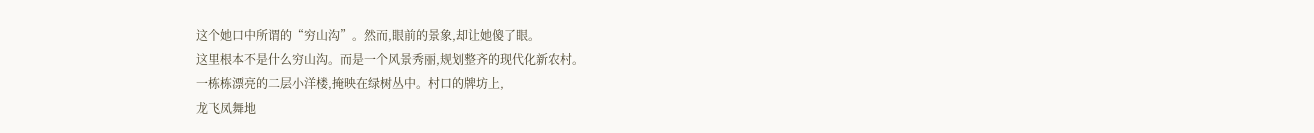这个她口中所谓的“穷山沟”。然而,眼前的景象,却让她傻了眼。
这里根本不是什么穷山沟。而是一个风景秀丽,规划整齐的现代化新农村。
一栋栋漂亮的二层小洋楼,掩映在绿树丛中。村口的牌坊上,
龙飞凤舞地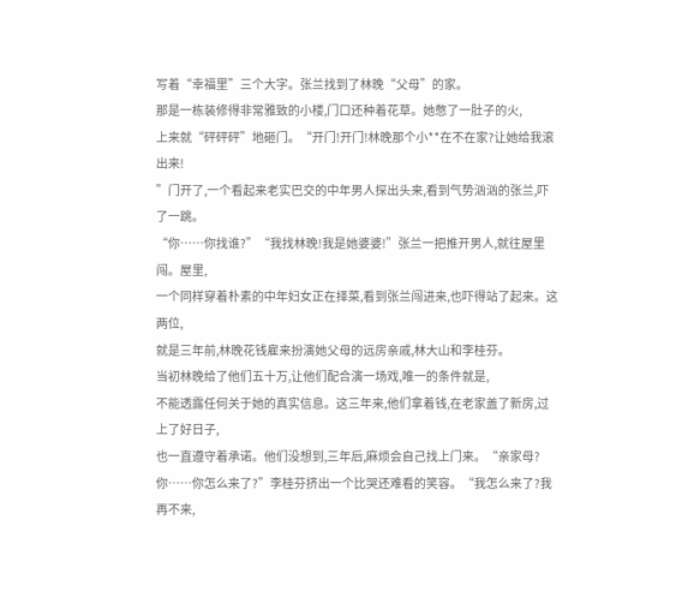写着“幸福里”三个大字。张兰找到了林晚“父母”的家。
那是一栋装修得非常雅致的小楼,门口还种着花草。她憋了一肚子的火,
上来就“砰砰砰”地砸门。“开门!开门!林晚那个小**在不在家?让她给我滚出来!
”门开了,一个看起来老实巴交的中年男人探出头来,看到气势汹汹的张兰,吓了一跳。
“你……你找谁?”“我找林晚!我是她婆婆!”张兰一把推开男人,就往屋里闯。屋里,
一个同样穿着朴素的中年妇女正在择菜,看到张兰闯进来,也吓得站了起来。这两位,
就是三年前,林晚花钱雇来扮演她父母的远房亲戚,林大山和李桂芬。
当初林晚给了他们五十万,让他们配合演一场戏,唯一的条件就是,
不能透露任何关于她的真实信息。这三年来,他们拿着钱,在老家盖了新房,过上了好日子,
也一直遵守着承诺。他们没想到,三年后,麻烦会自己找上门来。“亲家母?
你……你怎么来了?”李桂芬挤出一个比哭还难看的笑容。“我怎么来了?我再不来,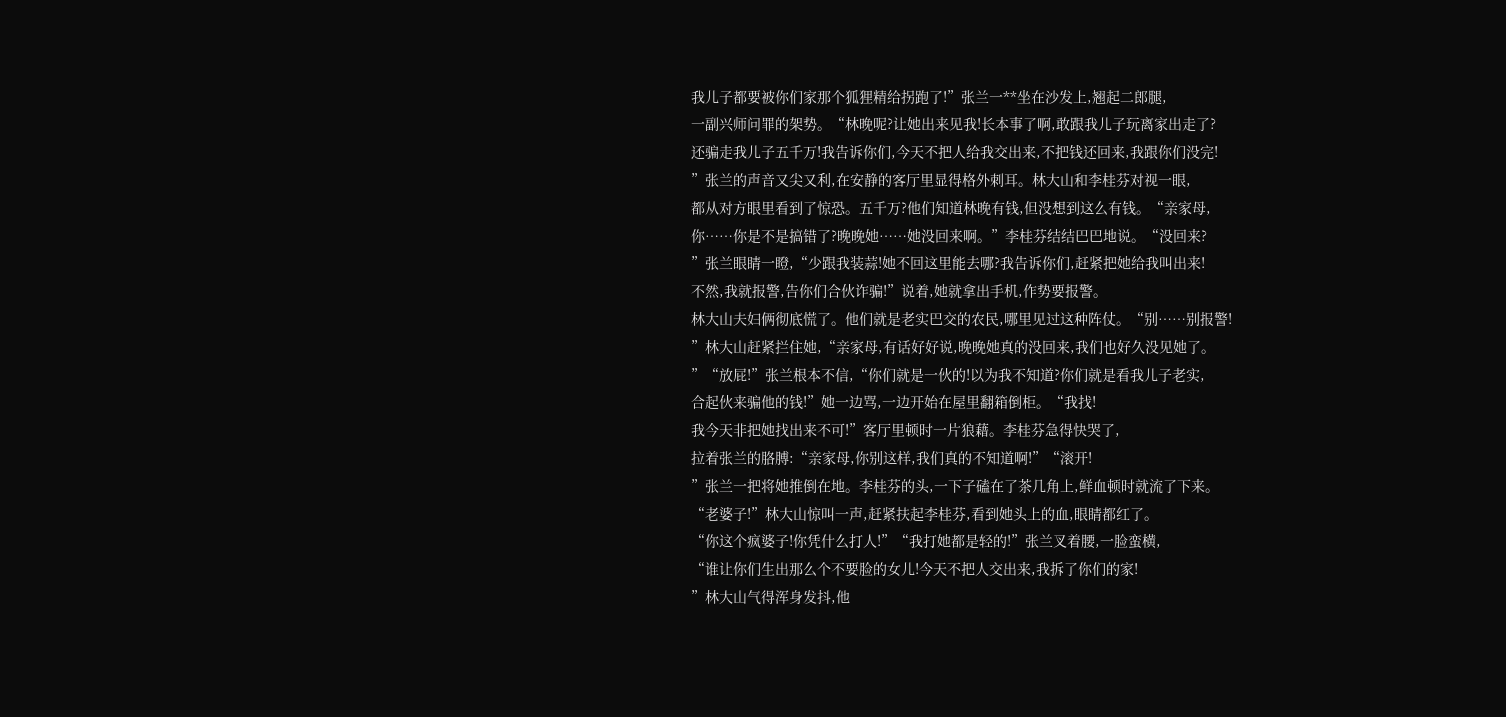我儿子都要被你们家那个狐狸精给拐跑了!”张兰一**坐在沙发上,翘起二郎腿,
一副兴师问罪的架势。“林晚呢?让她出来见我!长本事了啊,敢跟我儿子玩离家出走了?
还骗走我儿子五千万!我告诉你们,今天不把人给我交出来,不把钱还回来,我跟你们没完!
”张兰的声音又尖又利,在安静的客厅里显得格外刺耳。林大山和李桂芬对视一眼,
都从对方眼里看到了惊恐。五千万?他们知道林晚有钱,但没想到这么有钱。“亲家母,
你……你是不是搞错了?晚晚她……她没回来啊。”李桂芬结结巴巴地说。“没回来?
”张兰眼睛一瞪,“少跟我装蒜!她不回这里能去哪?我告诉你们,赶紧把她给我叫出来!
不然,我就报警,告你们合伙诈骗!”说着,她就拿出手机,作势要报警。
林大山夫妇俩彻底慌了。他们就是老实巴交的农民,哪里见过这种阵仗。“别……别报警!
”林大山赶紧拦住她,“亲家母,有话好好说,晚晚她真的没回来,我们也好久没见她了。
”“放屁!”张兰根本不信,“你们就是一伙的!以为我不知道?你们就是看我儿子老实,
合起伙来骗他的钱!”她一边骂,一边开始在屋里翻箱倒柜。“我找!
我今天非把她找出来不可!”客厅里顿时一片狼藉。李桂芬急得快哭了,
拉着张兰的胳膊:“亲家母,你别这样,我们真的不知道啊!”“滚开!
”张兰一把将她推倒在地。李桂芬的头,一下子磕在了茶几角上,鲜血顿时就流了下来。
“老婆子!”林大山惊叫一声,赶紧扶起李桂芬,看到她头上的血,眼睛都红了。
“你这个疯婆子!你凭什么打人!”“我打她都是轻的!”张兰叉着腰,一脸蛮横,
“谁让你们生出那么个不要脸的女儿!今天不把人交出来,我拆了你们的家!
”林大山气得浑身发抖,他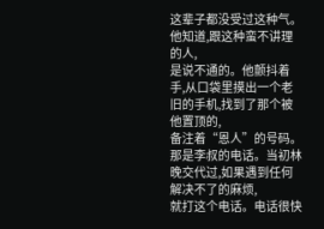这辈子都没受过这种气。他知道,跟这种蛮不讲理的人,
是说不通的。他颤抖着手,从口袋里摸出一个老旧的手机,找到了那个被他置顶的,
备注着“恩人”的号码。那是李叔的电话。当初林晚交代过,如果遇到任何解决不了的麻烦,
就打这个电话。电话很快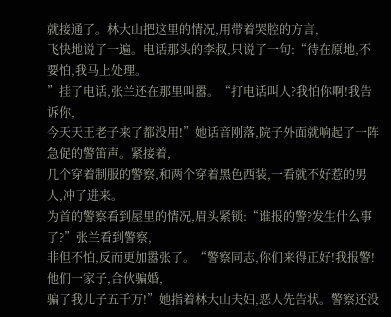就接通了。林大山把这里的情况,用带着哭腔的方言,
飞快地说了一遍。电话那头的李叔,只说了一句:“待在原地,不要怕,我马上处理。
”挂了电话,张兰还在那里叫嚣。“打电话叫人?我怕你啊!我告诉你,
今天天王老子来了都没用!”她话音刚落,院子外面就响起了一阵急促的警笛声。紧接着,
几个穿着制服的警察,和两个穿着黑色西装,一看就不好惹的男人,冲了进来。
为首的警察看到屋里的情况,眉头紧锁:“谁报的警?发生什么事了?”张兰看到警察,
非但不怕,反而更加嚣张了。“警察同志,你们来得正好!我报警!他们一家子,合伙骗婚,
骗了我儿子五千万!”她指着林大山夫妇,恶人先告状。警察还没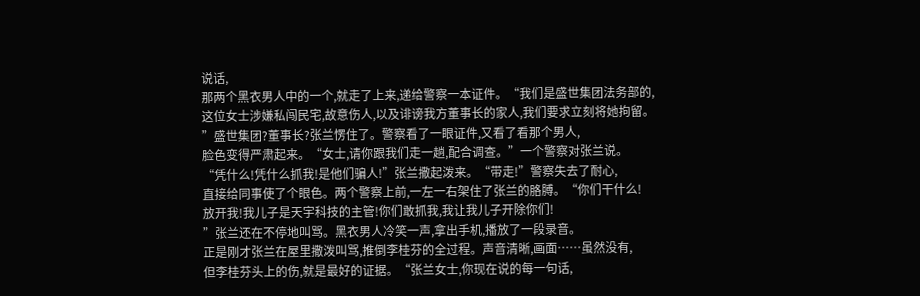说话,
那两个黑衣男人中的一个,就走了上来,递给警察一本证件。“我们是盛世集团法务部的,
这位女士涉嫌私闯民宅,故意伤人,以及诽谤我方董事长的家人,我们要求立刻将她拘留。
”盛世集团?董事长?张兰愣住了。警察看了一眼证件,又看了看那个男人,
脸色变得严肃起来。“女士,请你跟我们走一趟,配合调查。”一个警察对张兰说。
“凭什么!凭什么抓我!是他们骗人!”张兰撒起泼来。“带走!”警察失去了耐心,
直接给同事使了个眼色。两个警察上前,一左一右架住了张兰的胳膊。“你们干什么!
放开我!我儿子是天宇科技的主管!你们敢抓我,我让我儿子开除你们!
”张兰还在不停地叫骂。黑衣男人冷笑一声,拿出手机,播放了一段录音。
正是刚才张兰在屋里撒泼叫骂,推倒李桂芬的全过程。声音清晰,画面……虽然没有,
但李桂芬头上的伤,就是最好的证据。“张兰女士,你现在说的每一句话,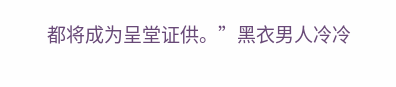都将成为呈堂证供。”黑衣男人冷冷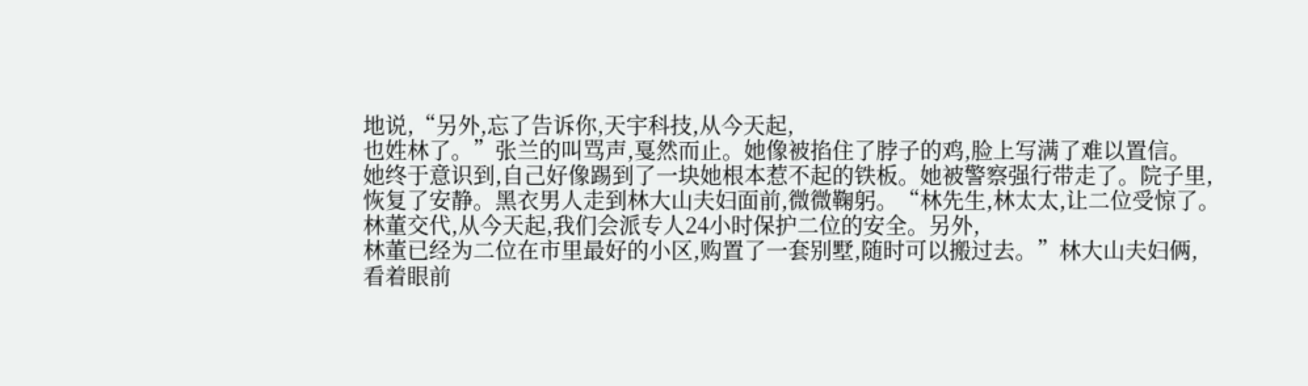地说,“另外,忘了告诉你,天宇科技,从今天起,
也姓林了。”张兰的叫骂声,戛然而止。她像被掐住了脖子的鸡,脸上写满了难以置信。
她终于意识到,自己好像踢到了一块她根本惹不起的铁板。她被警察强行带走了。院子里,
恢复了安静。黑衣男人走到林大山夫妇面前,微微鞠躬。“林先生,林太太,让二位受惊了。
林董交代,从今天起,我们会派专人24小时保护二位的安全。另外,
林董已经为二位在市里最好的小区,购置了一套别墅,随时可以搬过去。”林大山夫妇俩,
看着眼前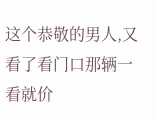这个恭敬的男人,又看了看门口那辆一看就价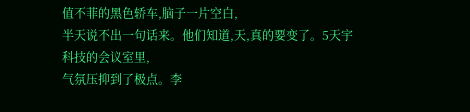值不菲的黑色轿车,脑子一片空白,
半天说不出一句话来。他们知道,天,真的要变了。5天宇科技的会议室里,
气氛压抑到了极点。李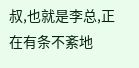叔,也就是李总,正在有条不紊地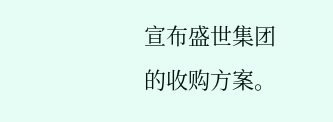宣布盛世集团的收购方案。